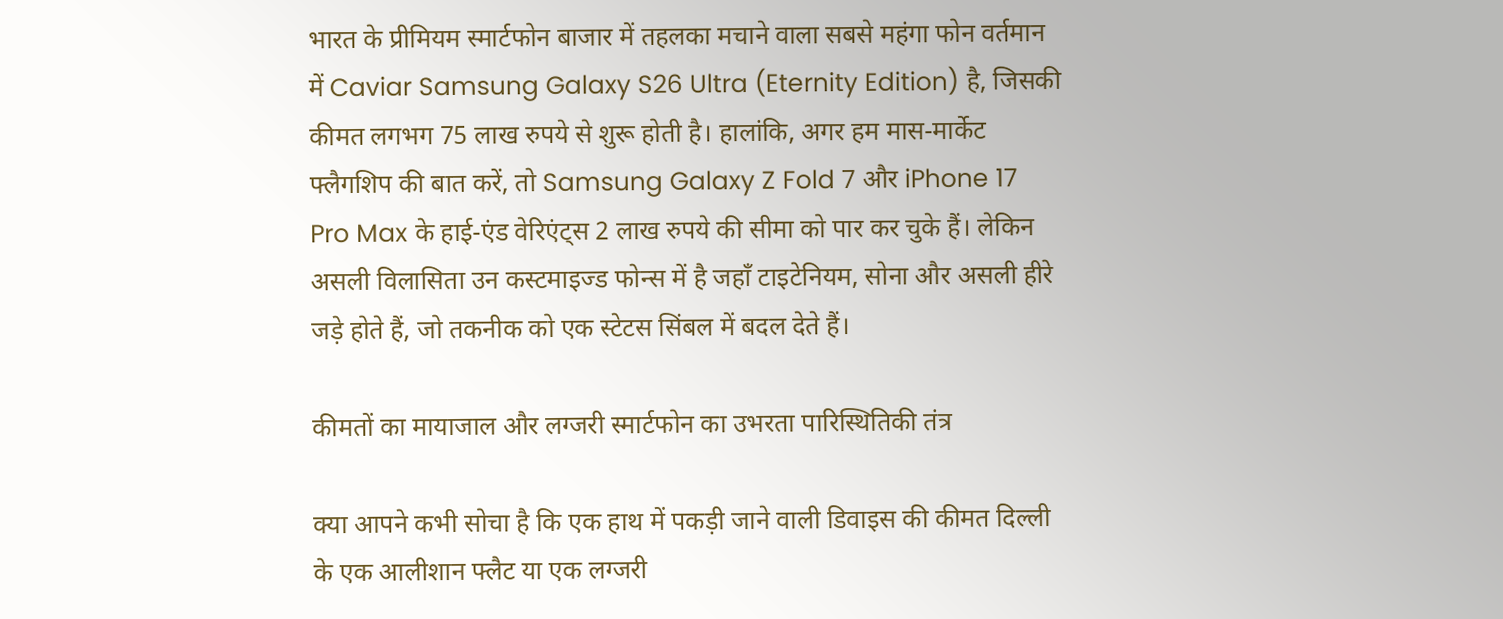भारत के प्रीमियम स्मार्टफोन बाजार में तहलका मचाने वाला सबसे महंगा फोन वर्तमान में Caviar Samsung Galaxy S26 Ultra (Eternity Edition) है, जिसकी कीमत लगभग 75 लाख रुपये से शुरू होती है। हालांकि, अगर हम मास-मार्केट फ्लैगशिप की बात करें, तो Samsung Galaxy Z Fold 7 और iPhone 17 Pro Max के हाई-एंड वेरिएंट्स 2 लाख रुपये की सीमा को पार कर चुके हैं। लेकिन असली विलासिता उन कस्टमाइज्ड फोन्स में है जहाँ टाइटेनियम, सोना और असली हीरे जड़े होते हैं, जो तकनीक को एक स्टेटस सिंबल में बदल देते हैं।

कीमतों का मायाजाल और लग्जरी स्मार्टफोन का उभरता पारिस्थितिकी तंत्र

क्या आपने कभी सोचा है कि एक हाथ में पकड़ी जाने वाली डिवाइस की कीमत दिल्ली के एक आलीशान फ्लैट या एक लग्जरी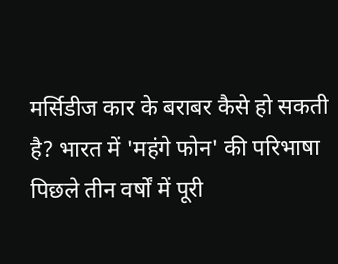मर्सिडीज कार के बराबर कैसे हो सकती है? भारत में 'महंगे फोन' की परिभाषा पिछले तीन वर्षों में पूरी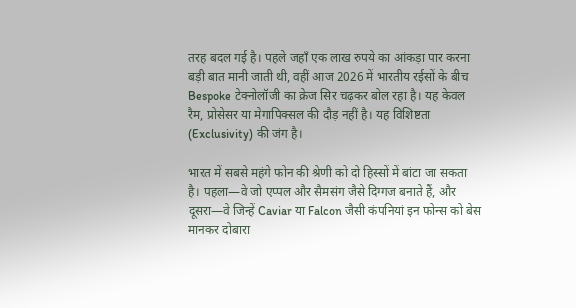तरह बदल गई है। पहले जहाँ एक लाख रुपये का आंकड़ा पार करना बड़ी बात मानी जाती थी, वहीं आज 2026 में भारतीय रईसों के बीच Bespoke टेक्नोलॉजी का क्रेज सिर चढ़कर बोल रहा है। यह केवल रैम, प्रोसेसर या मेगापिक्सल की दौड़ नहीं है। यह विशिष्टता (Exclusivity) की जंग है।

भारत में सबसे महंगे फोन की श्रेणी को दो हिस्सों में बांटा जा सकता है। पहला—वे जो एप्पल और सैमसंग जैसे दिग्गज बनाते हैं, और दूसरा—वे जिन्हें Caviar या Falcon जैसी कंपनियां इन फोन्स को बेस मानकर दोबारा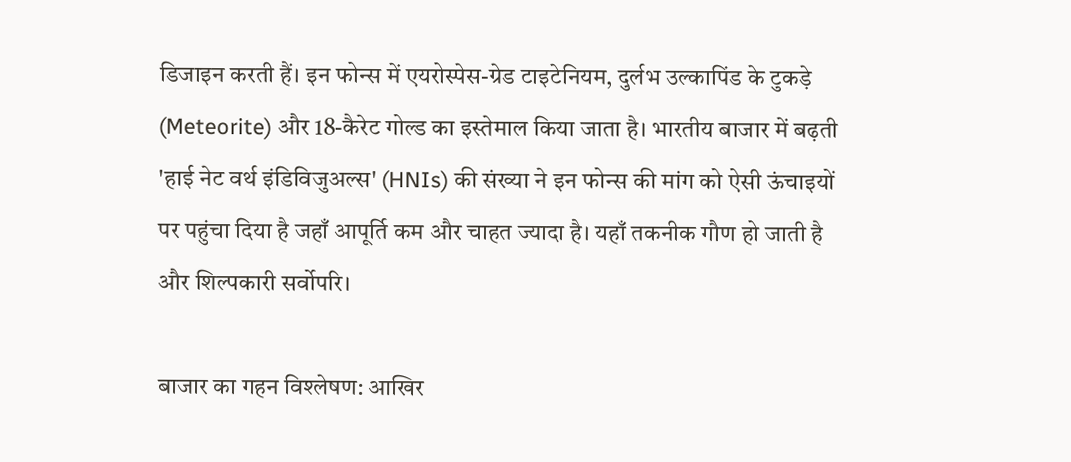डिजाइन करती हैं। इन फोन्स में एयरोस्पेस-ग्रेड टाइटेनियम, दुर्लभ उल्कापिंड के टुकड़े (Meteorite) और 18-कैरेट गोल्ड का इस्तेमाल किया जाता है। भारतीय बाजार में बढ़ती 'हाई नेट वर्थ इंडिविजुअल्स' (HNIs) की संख्या ने इन फोन्स की मांग को ऐसी ऊंचाइयों पर पहुंचा दिया है जहाँ आपूर्ति कम और चाहत ज्यादा है। यहाँ तकनीक गौण हो जाती है और शिल्पकारी सर्वोपरि।

बाजार का गहन विश्लेषण: आखिर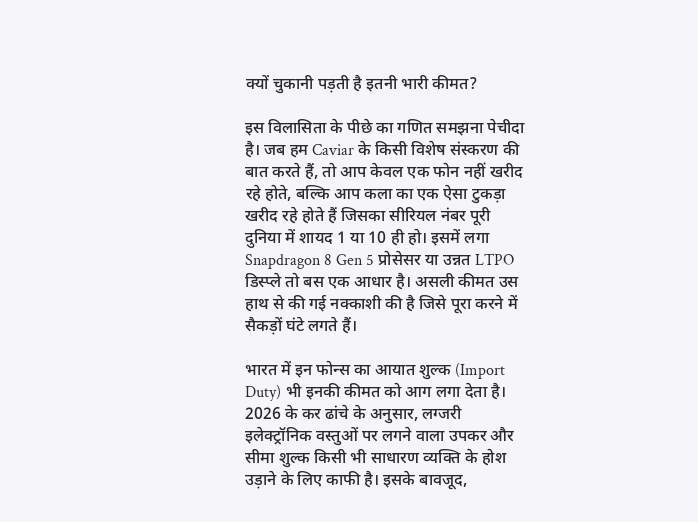क्यों चुकानी पड़ती है इतनी भारी कीमत?

इस विलासिता के पीछे का गणित समझना पेचीदा है। जब हम Caviar के किसी विशेष संस्करण की बात करते हैं, तो आप केवल एक फोन नहीं खरीद रहे होते, बल्कि आप कला का एक ऐसा टुकड़ा खरीद रहे होते हैं जिसका सीरियल नंबर पूरी दुनिया में शायद 1 या 10 ही हो। इसमें लगा Snapdragon 8 Gen 5 प्रोसेसर या उन्नत LTPO डिस्प्ले तो बस एक आधार है। असली कीमत उस हाथ से की गई नक्काशी की है जिसे पूरा करने में सैकड़ों घंटे लगते हैं।

भारत में इन फोन्स का आयात शुल्क (Import Duty) भी इनकी कीमत को आग लगा देता है। 2026 के कर ढांचे के अनुसार, लग्जरी इलेक्ट्रॉनिक वस्तुओं पर लगने वाला उपकर और सीमा शुल्क किसी भी साधारण व्यक्ति के होश उड़ाने के लिए काफी है। इसके बावजूद,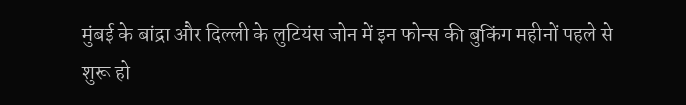मुंबई के बांद्रा और दिल्ली के लुटियंस जोन में इन फोन्स की बुकिंग महीनों पहले से शुरू हो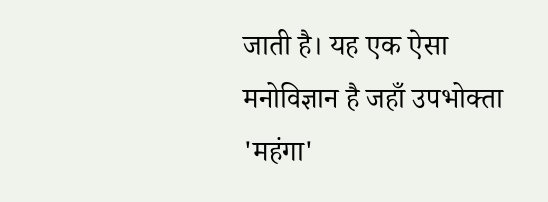जाती है। यह एक ऐसा मनोविज्ञान है जहाँ उपभोक्ता 'महंगा'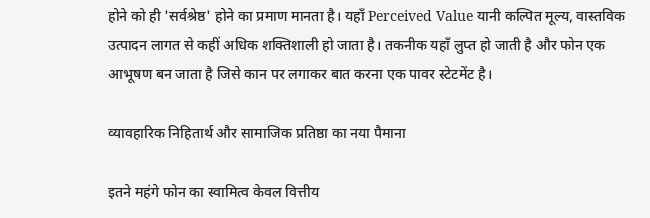होने को ही 'सर्वश्रेष्ठ' होने का प्रमाण मानता है। यहाँ Perceived Value यानी कल्पित मूल्य, वास्तविक उत्पादन लागत से कहीं अधिक शक्तिशाली हो जाता है। तकनीक यहाँ लुप्त हो जाती है और फोन एक आभूषण बन जाता है जिसे कान पर लगाकर बात करना एक पावर स्टेटमेंट है।

व्यावहारिक निहितार्थ और सामाजिक प्रतिष्ठा का नया पैमाना

इतने महंगे फोन का स्वामित्व केवल वित्तीय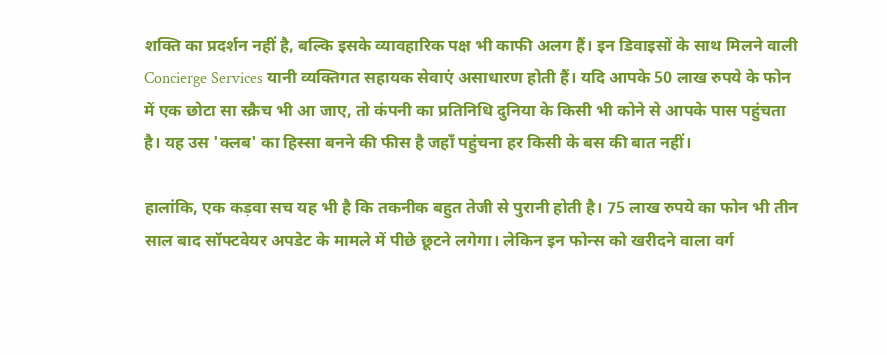शक्ति का प्रदर्शन नहीं है, बल्कि इसके व्यावहारिक पक्ष भी काफी अलग हैं। इन डिवाइसों के साथ मिलने वाली Concierge Services यानी व्यक्तिगत सहायक सेवाएं असाधारण होती हैं। यदि आपके 50 लाख रुपये के फोन में एक छोटा सा स्क्रैच भी आ जाए, तो कंपनी का प्रतिनिधि दुनिया के किसी भी कोने से आपके पास पहुंचता है। यह उस 'क्लब' का हिस्सा बनने की फीस है जहाँ पहुंचना हर किसी के बस की बात नहीं।

हालांकि, एक कड़वा सच यह भी है कि तकनीक बहुत तेजी से पुरानी होती है। 75 लाख रुपये का फोन भी तीन साल बाद सॉफ्टवेयर अपडेट के मामले में पीछे छूटने लगेगा। लेकिन इन फोन्स को खरीदने वाला वर्ग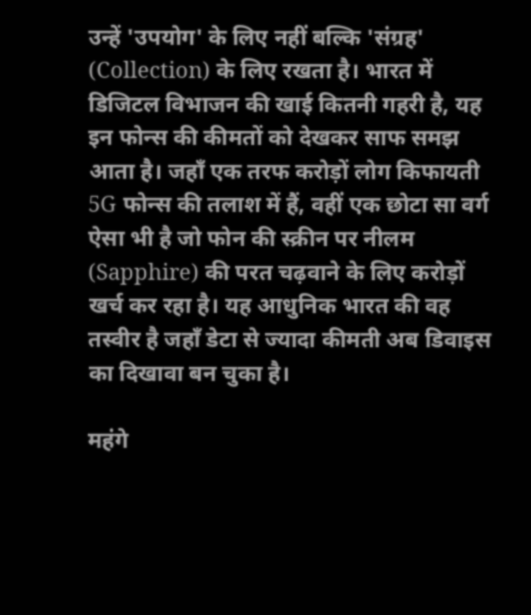उन्हें 'उपयोग' के लिए नहीं बल्कि 'संग्रह' (Collection) के लिए रखता है। भारत में डिजिटल विभाजन की खाई कितनी गहरी है, यह इन फोन्स की कीमतों को देखकर साफ समझ आता है। जहाँ एक तरफ करोड़ों लोग किफायती 5G फोन्स की तलाश में हैं, वहीं एक छोटा सा वर्ग ऐसा भी है जो फोन की स्क्रीन पर नीलम (Sapphire) की परत चढ़वाने के लिए करोड़ों खर्च कर रहा है। यह आधुनिक भारत की वह तस्वीर है जहाँ डेटा से ज्यादा कीमती अब डिवाइस का दिखावा बन चुका है।

महंगे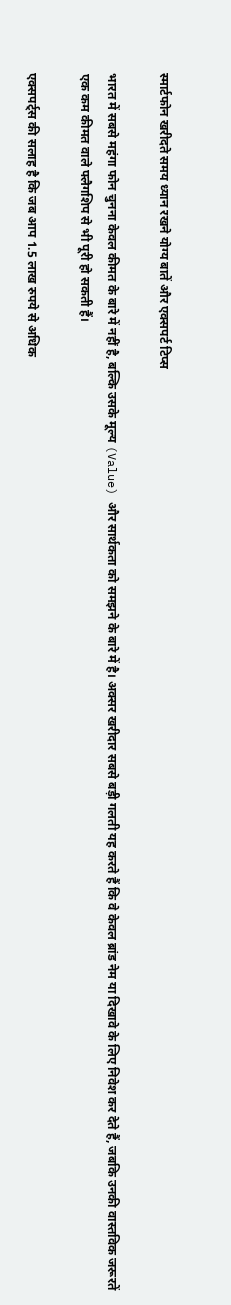स्मार्टफोन खरीदते समय ध्यान रखने योग्य बातें और एक्सपर्ट टिप्स

भारत में सबसे महंगा फोन चुनना केवल कीमत के बारे में नहीं है, बल्कि उसके मूल्य (Value) और सार्थकता को समझने के बारे में है। अक्सर खरीदार सबसे बड़ी गलती यह करते हैं कि वे केवल ब्रांड नेम या दिखावे के लिए निवेश कर देते हैं, जबकि उनकी वास्तविक जरूरतें एक कम कीमत वाले फ्लैगशिप से भी पूरी हो सकती हैं।

एक्सपर्ट्स की सलाह है कि जब आप 1.5 लाख रुपये से अधिक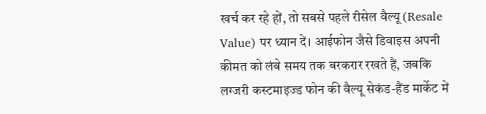खर्च कर रहे हों, तो सबसे पहले रीसेल वैल्यू (Resale Value) पर ध्यान दें। आईफोन जैसे डिवाइस अपनी कीमत को लंबे समय तक बरकरार रखते हैं, जबकि लग्जरी कस्टमाइज्ड फोन की वैल्यू सेकंड-हैंड मार्केट में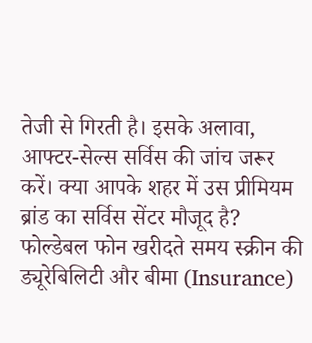तेजी से गिरती है। इसके अलावा, आफ्टर-सेल्स सर्विस की जांच जरूर करें। क्या आपके शहर में उस प्रीमियम ब्रांड का सर्विस सेंटर मौजूद है? फोल्डेबल फोन खरीदते समय स्क्रीन की ड्यूरेबिलिटी और बीमा (Insurance)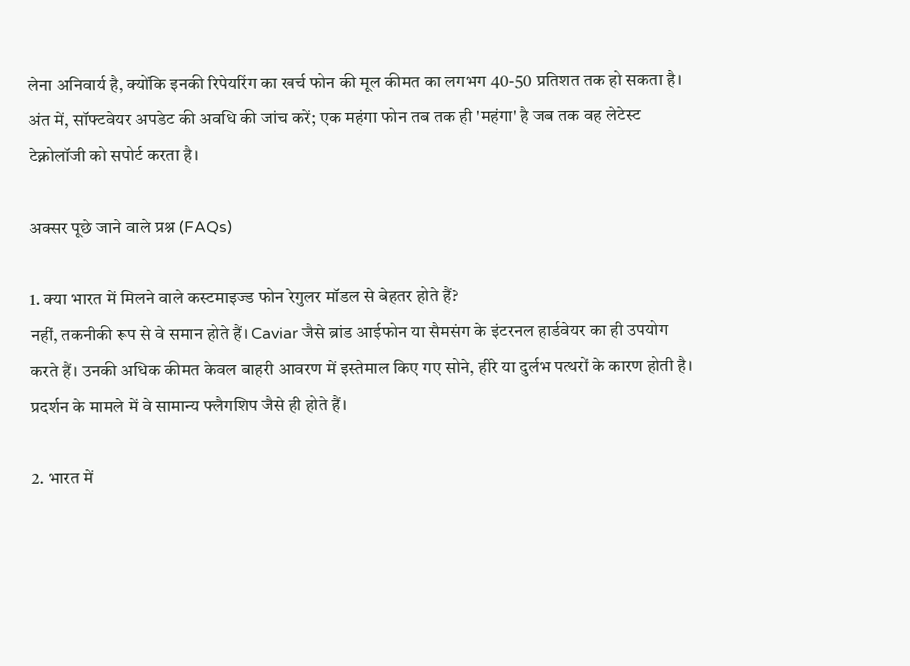लेना अनिवार्य है, क्योंकि इनकी रिपेयरिंग का खर्च फोन की मूल कीमत का लगभग 40-50 प्रतिशत तक हो सकता है। अंत में, सॉफ्टवेयर अपडेट की अवधि की जांच करें; एक महंगा फोन तब तक ही 'महंगा' है जब तक वह लेटेस्ट टेक्नोलॉजी को सपोर्ट करता है।

अक्सर पूछे जाने वाले प्रश्न (FAQs)

1. क्या भारत में मिलने वाले कस्टमाइज्ड फोन रेगुलर मॉडल से बेहतर होते हैं?
नहीं, तकनीकी रूप से वे समान होते हैं। Caviar जैसे ब्रांड आईफोन या सैमसंग के इंटरनल हार्डवेयर का ही उपयोग करते हैं। उनकी अधिक कीमत केवल बाहरी आवरण में इस्तेमाल किए गए सोने, हीरे या दुर्लभ पत्थरों के कारण होती है। प्रदर्शन के मामले में वे सामान्य फ्लैगशिप जैसे ही होते हैं।

2. भारत में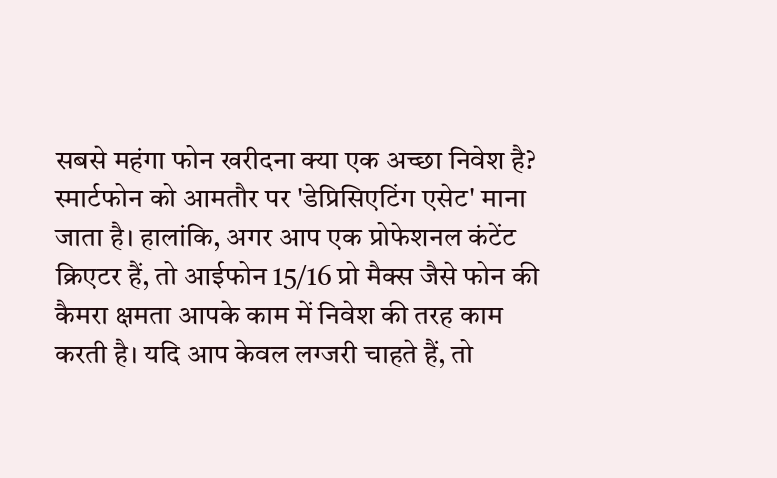सबसे महंगा फोन खरीदना क्या एक अच्छा निवेश है?
स्मार्टफोन को आमतौर पर 'डेप्रिसिएटिंग एसेट' माना जाता है। हालांकि, अगर आप एक प्रोफेशनल कंटेंट क्रिएटर हैं, तो आईफोन 15/16 प्रो मैक्स जैसे फोन की कैमरा क्षमता आपके काम में निवेश की तरह काम करती है। यदि आप केवल लग्जरी चाहते हैं, तो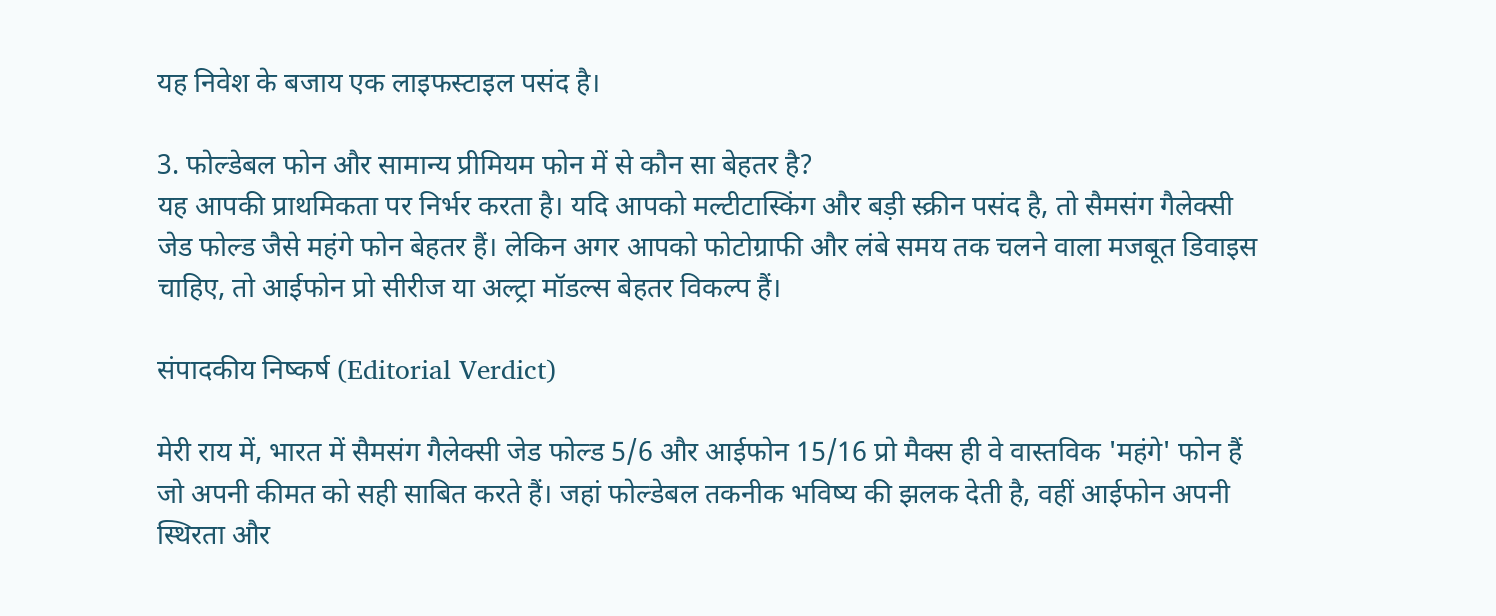यह निवेश के बजाय एक लाइफस्टाइल पसंद है।

3. फोल्डेबल फोन और सामान्य प्रीमियम फोन में से कौन सा बेहतर है?
यह आपकी प्राथमिकता पर निर्भर करता है। यदि आपको मल्टीटास्किंग और बड़ी स्क्रीन पसंद है, तो सैमसंग गैलेक्सी जेड फोल्ड जैसे महंगे फोन बेहतर हैं। लेकिन अगर आपको फोटोग्राफी और लंबे समय तक चलने वाला मजबूत डिवाइस चाहिए, तो आईफोन प्रो सीरीज या अल्ट्रा मॉडल्स बेहतर विकल्प हैं।

संपादकीय निष्कर्ष (Editorial Verdict)

मेरी राय में, भारत में सैमसंग गैलेक्सी जेड फोल्ड 5/6 और आईफोन 15/16 प्रो मैक्स ही वे वास्तविक 'महंगे' फोन हैं जो अपनी कीमत को सही साबित करते हैं। जहां फोल्डेबल तकनीक भविष्य की झलक देती है, वहीं आईफोन अपनी स्थिरता और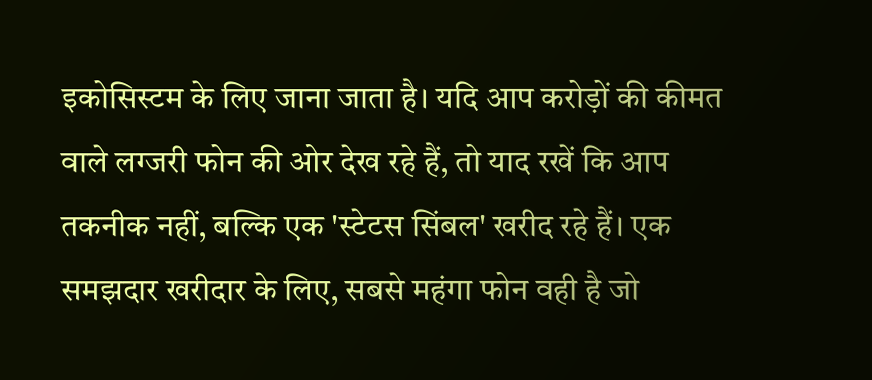इकोसिस्टम के लिए जाना जाता है। यदि आप करोड़ों की कीमत वाले लग्जरी फोन की ओर देख रहे हैं, तो याद रखें कि आप तकनीक नहीं, बल्कि एक 'स्टेटस सिंबल' खरीद रहे हैं। एक समझदार खरीदार के लिए, सबसे महंगा फोन वही है जो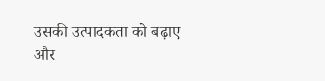उसकी उत्पादकता को बढ़ाए और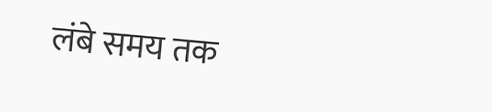लंबे समय तक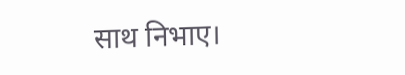साथ निभाए।